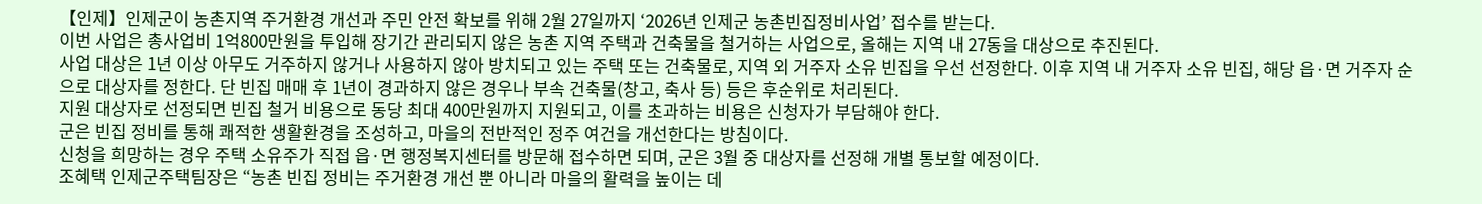【인제】인제군이 농촌지역 주거환경 개선과 주민 안전 확보를 위해 2월 27일까지 ‘2026년 인제군 농촌빈집정비사업’ 접수를 받는다.
이번 사업은 총사업비 1억800만원을 투입해 장기간 관리되지 않은 농촌 지역 주택과 건축물을 철거하는 사업으로, 올해는 지역 내 27동을 대상으로 추진된다.
사업 대상은 1년 이상 아무도 거주하지 않거나 사용하지 않아 방치되고 있는 주택 또는 건축물로, 지역 외 거주자 소유 빈집을 우선 선정한다. 이후 지역 내 거주자 소유 빈집, 해당 읍·면 거주자 순으로 대상자를 정한다. 단 빈집 매매 후 1년이 경과하지 않은 경우나 부속 건축물(창고, 축사 등) 등은 후순위로 처리된다.
지원 대상자로 선정되면 빈집 철거 비용으로 동당 최대 400만원까지 지원되고, 이를 초과하는 비용은 신청자가 부담해야 한다.
군은 빈집 정비를 통해 쾌적한 생활환경을 조성하고, 마을의 전반적인 정주 여건을 개선한다는 방침이다.
신청을 희망하는 경우 주택 소유주가 직접 읍·면 행정복지센터를 방문해 접수하면 되며, 군은 3월 중 대상자를 선정해 개별 통보할 예정이다.
조혜택 인제군주택팀장은 “농촌 빈집 정비는 주거환경 개선 뿐 아니라 마을의 활력을 높이는 데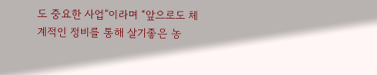도 중요한 사업”이라며 “앞으로도 체계적인 정비를 통해 살기좋은 농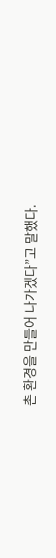촌 환경을 만들어 나가겠다”고 말했다.